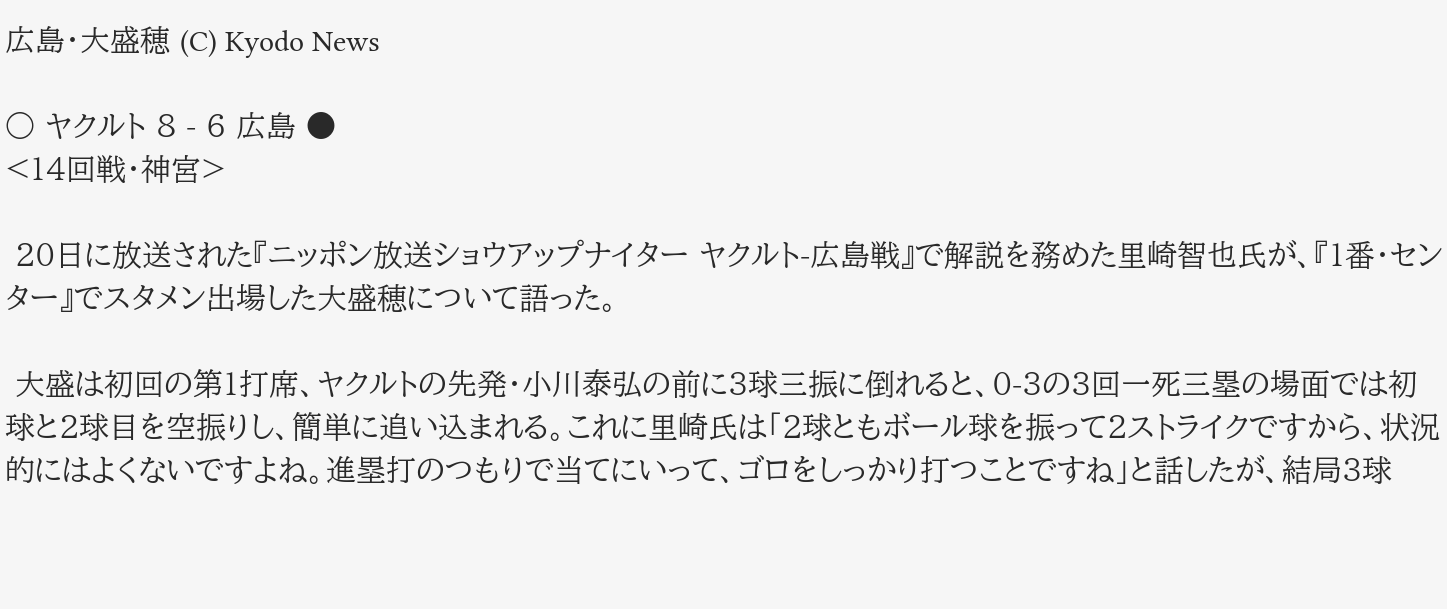広島・大盛穂 (C) Kyodo News

○ ヤクルト 8 - 6 広島 ●
<14回戦・神宮>

 20日に放送された『ニッポン放送ショウアップナイター ヤクルト-広島戦』で解説を務めた里崎智也氏が、『1番・センター』でスタメン出場した大盛穂について語った。

 大盛は初回の第1打席、ヤクルトの先発・小川泰弘の前に3球三振に倒れると、0-3の3回一死三塁の場面では初球と2球目を空振りし、簡単に追い込まれる。これに里崎氏は「2球ともボール球を振って2ストライクですから、状況的にはよくないですよね。進塁打のつもりで当てにいって、ゴロをしっかり打つことですね」と話したが、結局3球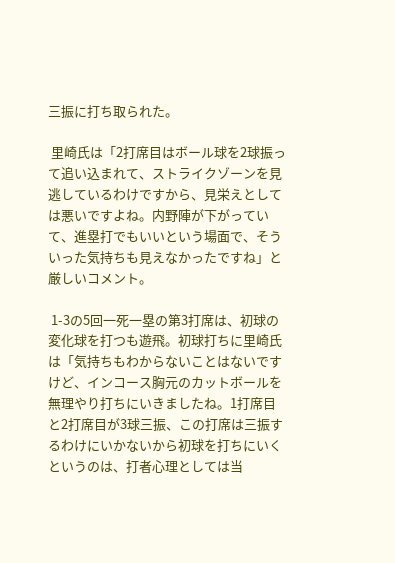三振に打ち取られた。

 里崎氏は「2打席目はボール球を2球振って追い込まれて、ストライクゾーンを見逃しているわけですから、見栄えとしては悪いですよね。内野陣が下がっていて、進塁打でもいいという場面で、そういった気持ちも見えなかったですね」と厳しいコメント。

 1-3の5回一死一塁の第3打席は、初球の変化球を打つも遊飛。初球打ちに里崎氏は「気持ちもわからないことはないですけど、インコース胸元のカットボールを無理やり打ちにいきましたね。1打席目と2打席目が3球三振、この打席は三振するわけにいかないから初球を打ちにいくというのは、打者心理としては当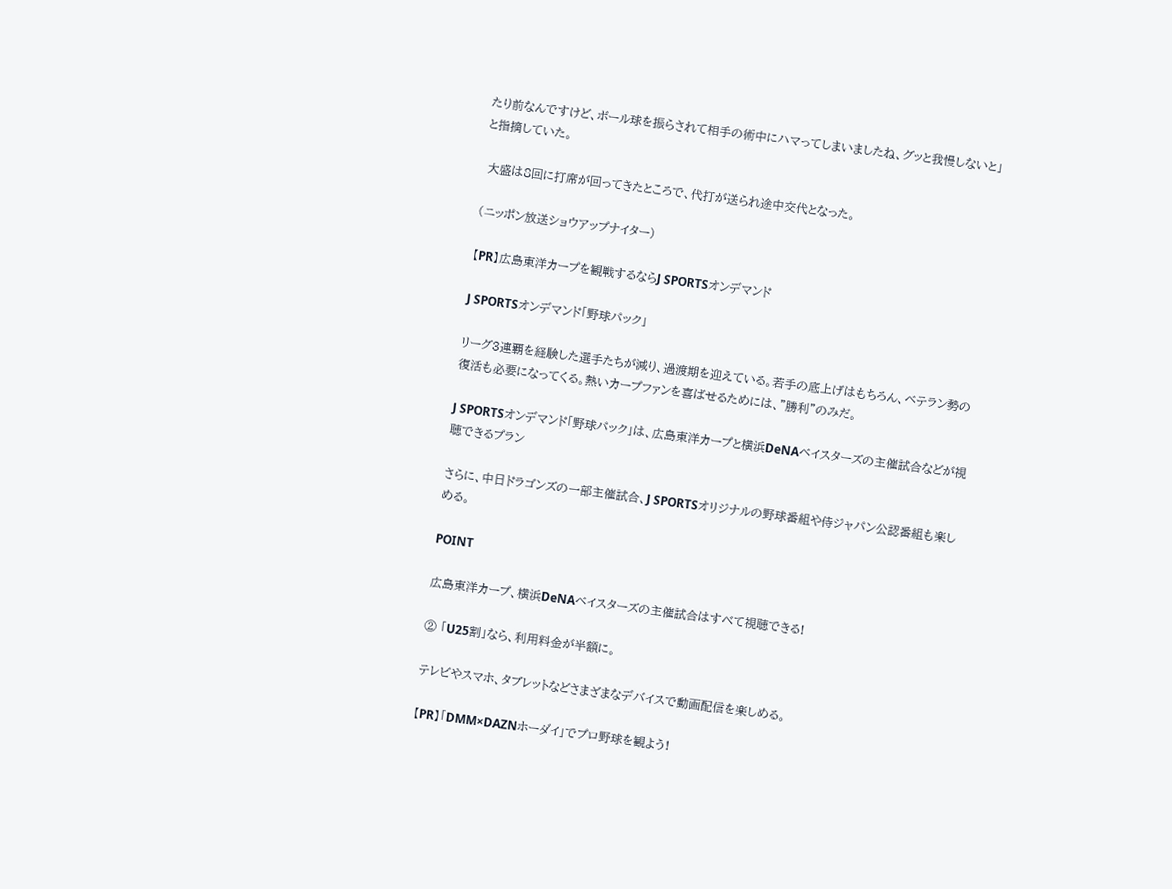たり前なんですけど、ボール球を振らされて相手の術中にハマってしまいましたね、グッと我慢しないと」と指摘していた。

 大盛は8回に打席が回ってきたところで、代打が送られ途中交代となった。

(ニッポン放送ショウアップナイター)

【PR】広島東洋カープを観戦するならJ SPORTSオンデマンド

J SPORTSオンデマンド「野球パック」

リーグ3連覇を経験した選手たちが減り、過渡期を迎えている。若手の底上げはもちろん、ベテラン勢の復活も必要になってくる。熱いカープファンを喜ばせるためには、"勝利"のみだ。

J SPORTSオンデマンド「野球パック」は、広島東洋カープと横浜DeNAベイスターズの主催試合などが視聴できるプラン

さらに、中日ドラゴンズの一部主催試合、J SPORTSオリジナルの野球番組や侍ジャパン公認番組も楽しめる。

POINT

広島東洋カープ、横浜DeNAベイスターズの主催試合はすべて視聴できる!

② 「U25割」なら、利用料金が半額に。

テレビやスマホ、タブレットなどさまざまなデバイスで動画配信を楽しめる。

【PR】「DMM×DAZNホーダイ」でプロ野球を観よう!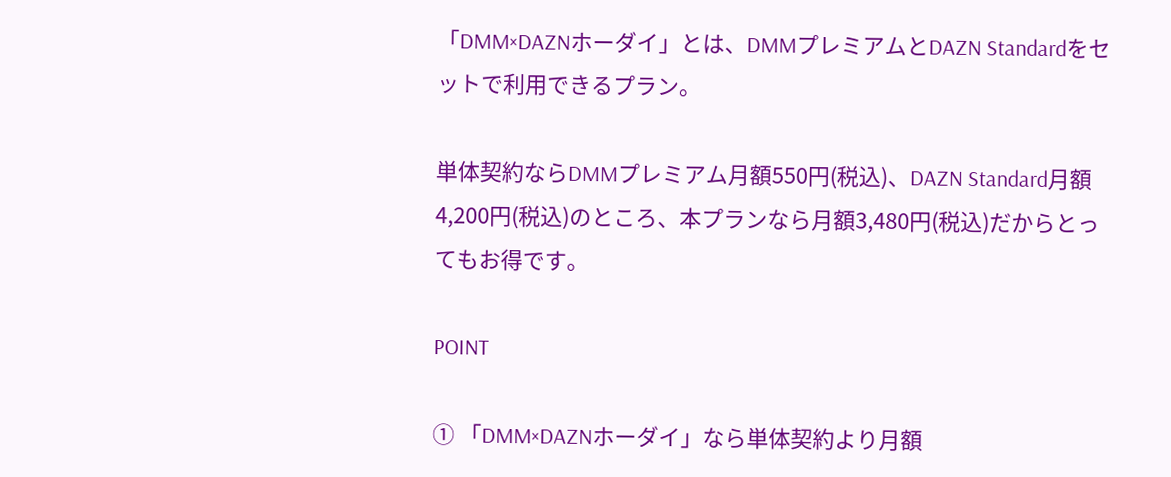「DMM×DAZNホーダイ」とは、DMMプレミアムとDAZN Standardをセットで利用できるプラン。

単体契約ならDMMプレミアム月額550円(税込)、DAZN Standard月額4,200円(税込)のところ、本プランなら月額3,480円(税込)だからとってもお得です。

POINT

① 「DMM×DAZNホーダイ」なら単体契約より月額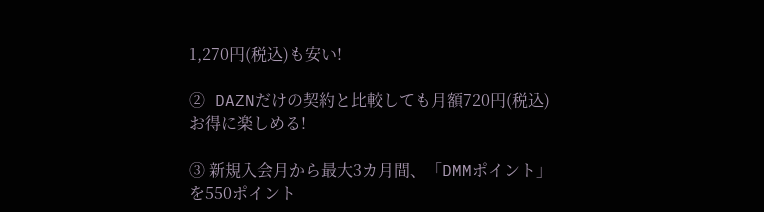1,270円(税込)も安い!

② DAZNだけの契約と比較しても月額720円(税込)お得に楽しめる!

③ 新規入会月から最大3カ月間、「DMMポイント」を550ポイント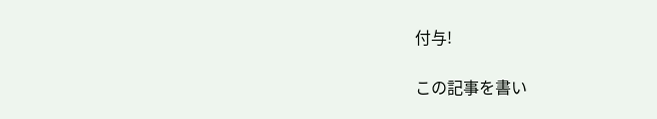付与!

この記事を書い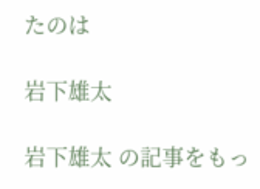たのは

岩下雄太

岩下雄太 の記事をもっ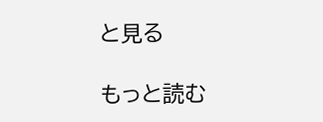と見る

もっと読む